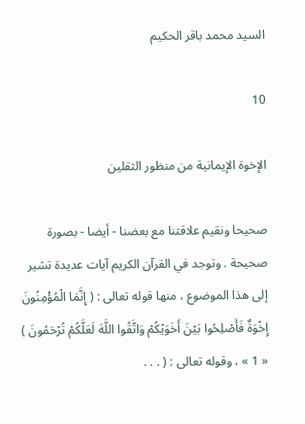السيد محمد باقر الحكيم

10

الإخوة الإيمانية من منظور الثقلين

صحيحا ونقيم علاقتنا مع بعضنا - أيضا - بصورة صحيحة . وتوجد في القرآن الكريم آيات عديدة تشير إلى هذا الموضوع ، منها قوله تعالى : ( إِنَّمَا الْمُؤْمِنُونَ إِخْوَةٌ فَأَصْلِحُوا بَيْنَ أَخَوَيْكُمْ وَاتَّقُوا اللَّهَ لَعَلَّكُمْ تُرْحَمُونَ ) « 1 » ، وقوله تعالى : ( . . .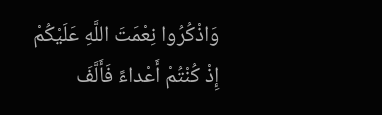وَاذْكُرُوا نِعْمَتَ اللَّهِ عَلَيْكُمْ إِذْ كُنْتُمْ أَعْداءً فَأَلَّفَ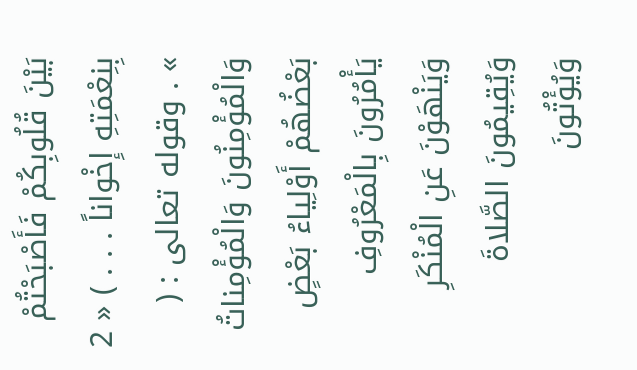بَيْنَ قُلُوبِكُمْ فَأَصْبَحْتُمْ بِنِعْمَتِهِ إِخْواناً . . . ) « 2 » . وقوله تعالى : ( وَالْمُؤْمِنُونَ وَالْمُؤْمِناتُ بَعْضُهُمْ أَوْلِياءُ بَعْضٍ يَأْمُرُونَ بِالْمَعْرُوفِ وَيَنْهَوْنَ عَنِ الْمُنْكَرِ وَيُقِيمُونَ الصَّلاةَ وَيُؤْتُونَ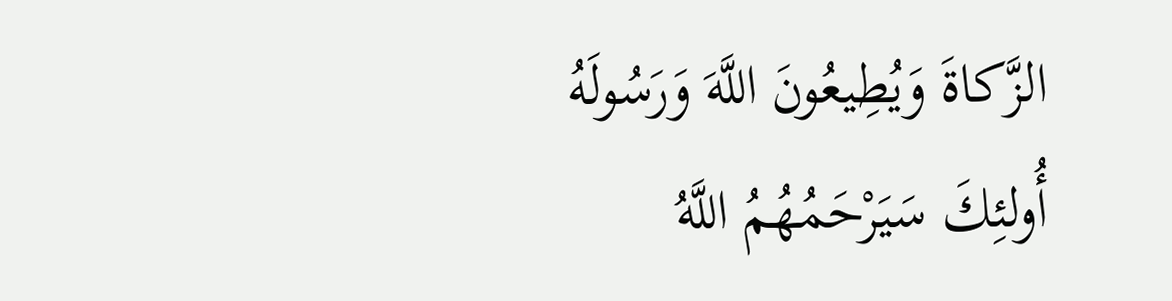الزَّكاةَ وَيُطِيعُونَ اللَّهَ وَرَسُولَهُ أُولئِكَ سَيَرْحَمُهُمُ اللَّهُ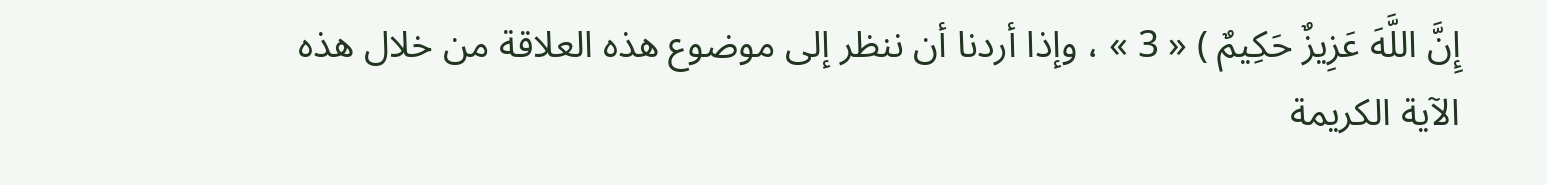إِنَّ اللَّهَ عَزِيزٌ حَكِيمٌ ) « 3 » ، وإذا أردنا أن ننظر إلى موضوع هذه العلاقة من خلال هذه الآية الكريمة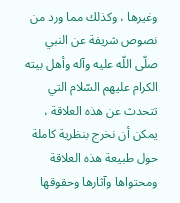وغيرها ، وكذلك مما ورد من نصوص شريفة عن النبي صلّى اللّه عليه وآله وأهل بيته الكرام عليهم السّلام التي تتحدث عن هذه العلاقة ، يمكن أن نخرج بنظرية كاملة حول طبيعة هذه العلاقة ومحتواها وآثارها وحقوقها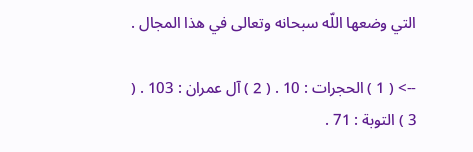التي وضعها اللّه سبحانه وتعالى في هذا المجال .

--> ( 1 ) الحجرات : 10 . ( 2 ) آل عمران : 103 . ( 3 ) التوبة : 71 .